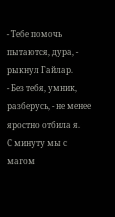- Тебе помочь пытаются, дура, - рыкнул Гайлар.
- Без тебя, умник, разберусь, - не менее яростно отбила я.
С минуту мы с магом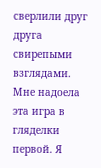сверлили друг друга свирепыми взглядами. Мне надоела эта игра в гляделки первой. Я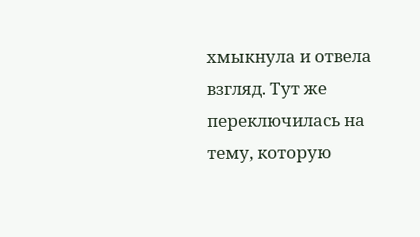хмыкнула и отвела взгляд. Тут же переключилась на тему, которую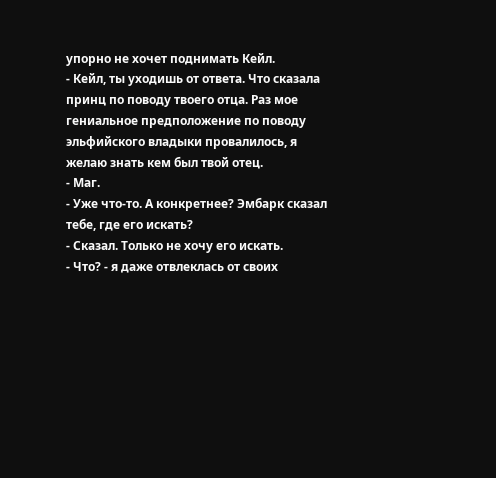упорно не хочет поднимать Кейл.
- Кейл, ты уходишь от ответа. Что сказала принц по поводу твоего отца. Раз мое гениальное предположение по поводу эльфийского владыки провалилось, я желаю знать кем был твой отец.
- Маг.
- Уже что-то. А конкретнее? Эмбарк сказал тебе, где его искать?
- Сказал. Только не хочу его искать.
- Что? - я даже отвлеклась от своих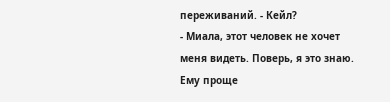переживаний. - Кейл?
- Миала, этот человек не хочет меня видеть. Поверь, я это знаю. Ему проще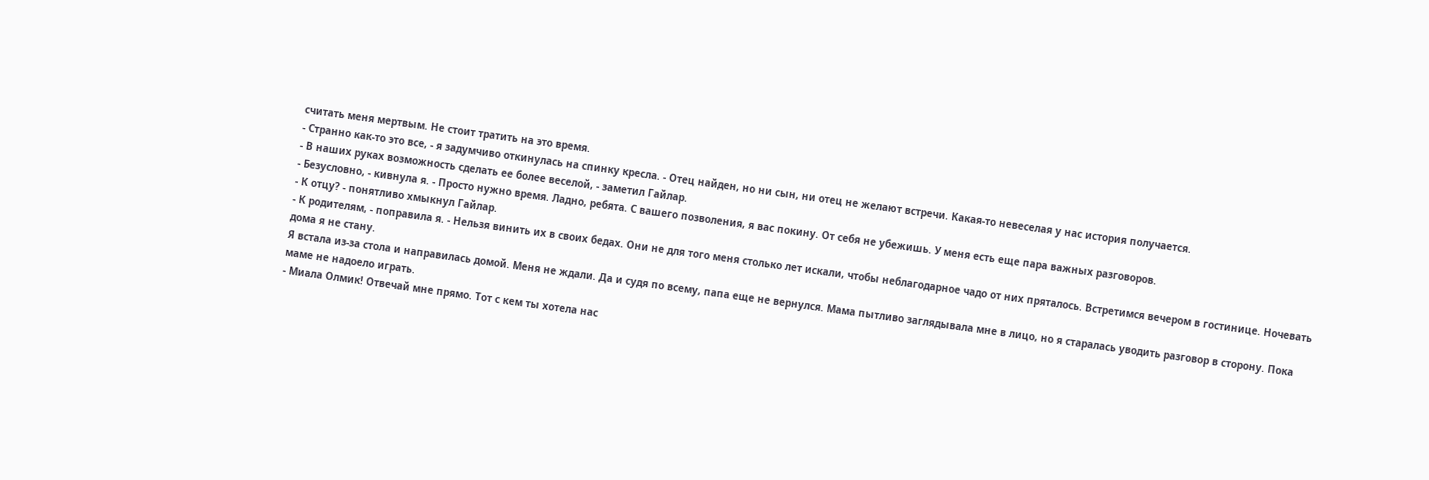считать меня мертвым. Не стоит тратить на это время.
- Странно как-то это все, - я задумчиво откинулась на спинку кресла. - Отец найден, но ни сын, ни отец не желают встречи. Какая-то невеселая у нас история получается.
- В наших руках возможность сделать ее более веселой, - заметил Гайлар.
- Безусловно, - кивнула я. - Просто нужно время. Ладно, ребята. С вашего позволения, я вас покину. От себя не убежишь. У меня есть еще пара важных разговоров.
- К отцу? - понятливо хмыкнул Гайлар.
- К родителям, - поправила я. - Нельзя винить их в своих бедах. Они не для того меня столько лет искали, чтобы неблагодарное чадо от них пряталось. Встретимся вечером в гостинице. Ночевать дома я не стану.
Я встала из-за стола и направилась домой. Меня не ждали. Да и судя по всему, папа еще не вернулся. Мама пытливо заглядывала мне в лицо, но я старалась уводить разговор в сторону. Пока маме не надоело играть.
- Миала Олмик! Отвечай мне прямо. Тот с кем ты хотела нас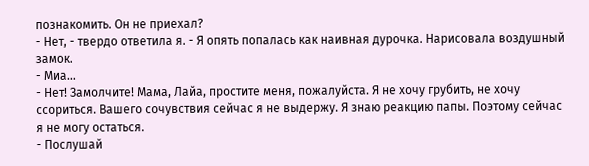познакомить. Он не приехал?
- Нет, - твердо ответила я. - Я опять попалась как наивная дурочка. Нарисовала воздушный замок.
- Миа…
- Нет! Замолчите! Мама, Лайа, простите меня, пожалуйста. Я не хочу грубить, не хочу ссориться. Вашего сочувствия сейчас я не выдержу. Я знаю реакцию папы. Поэтому сейчас я не могу остаться.
- Послушай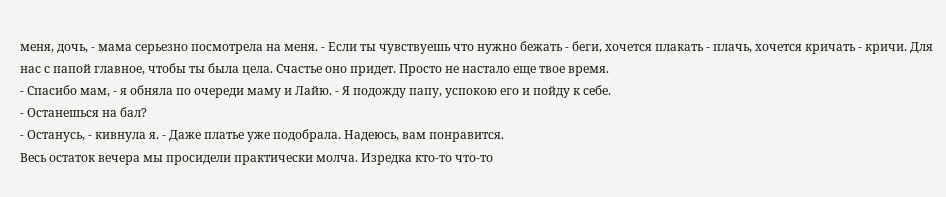меня, дочь, - мама серьезно посмотрела на меня. - Если ты чувствуешь что нужно бежать - беги, хочется плакать - плачь, хочется кричать - кричи. Для нас с папой главное, чтобы ты была цела. Счастье оно придет. Просто не настало еще твое время.
- Спасибо мам, - я обняла по очереди маму и Лайю. - Я подожду папу, успокою его и пойду к себе.
- Останешься на бал?
- Останусь, - кивнула я. - Даже платье уже подобрала. Надеюсь, вам понравится.
Весь остаток вечера мы просидели практически молча. Изредка кто-то что-то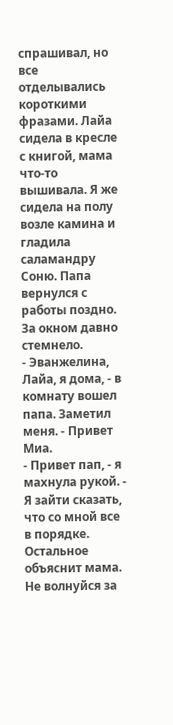спрашивал, но все отделывались короткими фразами. Лайа сидела в кресле с книгой, мама что-то вышивала. Я же сидела на полу возле камина и гладила саламандру Соню. Папа вернулся с работы поздно. За окном давно стемнело.
- Эванжелина, Лайа, я дома, - в комнату вошел папа. Заметил меня. - Привет Миа.
- Привет пап, - я махнула рукой. - Я зайти сказать, что со мной все в порядке. Остальное объяснит мама. Не волнуйся за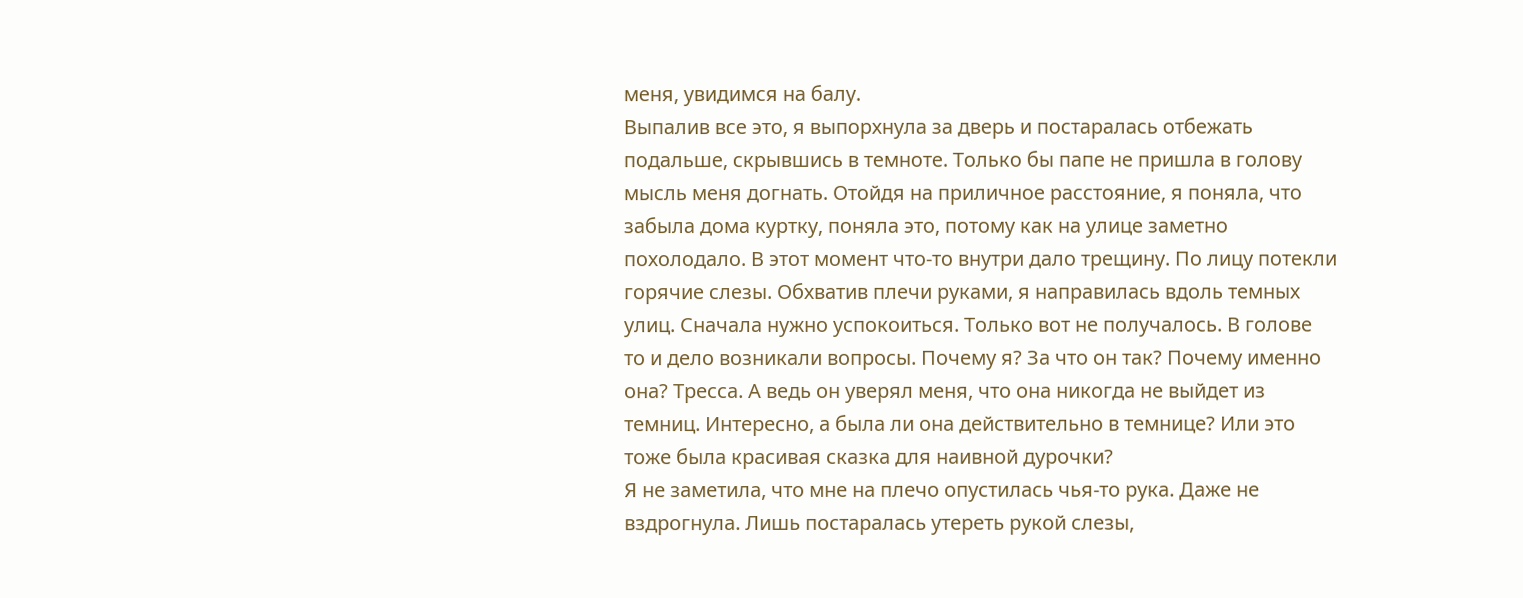меня, увидимся на балу.
Выпалив все это, я выпорхнула за дверь и постаралась отбежать подальше, скрывшись в темноте. Только бы папе не пришла в голову мысль меня догнать. Отойдя на приличное расстояние, я поняла, что забыла дома куртку, поняла это, потому как на улице заметно похолодало. В этот момент что-то внутри дало трещину. По лицу потекли горячие слезы. Обхватив плечи руками, я направилась вдоль темных улиц. Сначала нужно успокоиться. Только вот не получалось. В голове то и дело возникали вопросы. Почему я? За что он так? Почему именно она? Тресса. А ведь он уверял меня, что она никогда не выйдет из темниц. Интересно, а была ли она действительно в темнице? Или это тоже была красивая сказка для наивной дурочки?
Я не заметила, что мне на плечо опустилась чья-то рука. Даже не вздрогнула. Лишь постаралась утереть рукой слезы,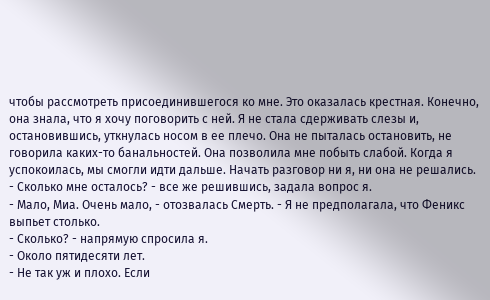чтобы рассмотреть присоединившегося ко мне. Это оказалась крестная. Конечно, она знала, что я хочу поговорить с ней. Я не стала сдерживать слезы и, остановившись, уткнулась носом в ее плечо. Она не пыталась остановить, не говорила каких-то банальностей. Она позволила мне побыть слабой. Когда я успокоилась, мы смогли идти дальше. Начать разговор ни я, ни она не решались.
- Сколько мне осталось? - все же решившись, задала вопрос я.
- Мало, Миа. Очень мало, - отозвалась Смерть. - Я не предполагала, что Феникс выпьет столько.
- Сколько? - напрямую спросила я.
- Около пятидесяти лет.
- Не так уж и плохо. Если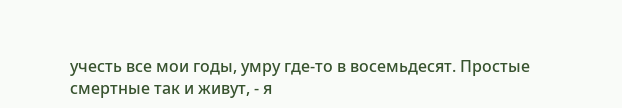учесть все мои годы, умру где-то в восемьдесят. Простые смертные так и живут, - я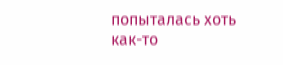попыталась хоть как-то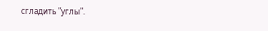сгладить "углы".